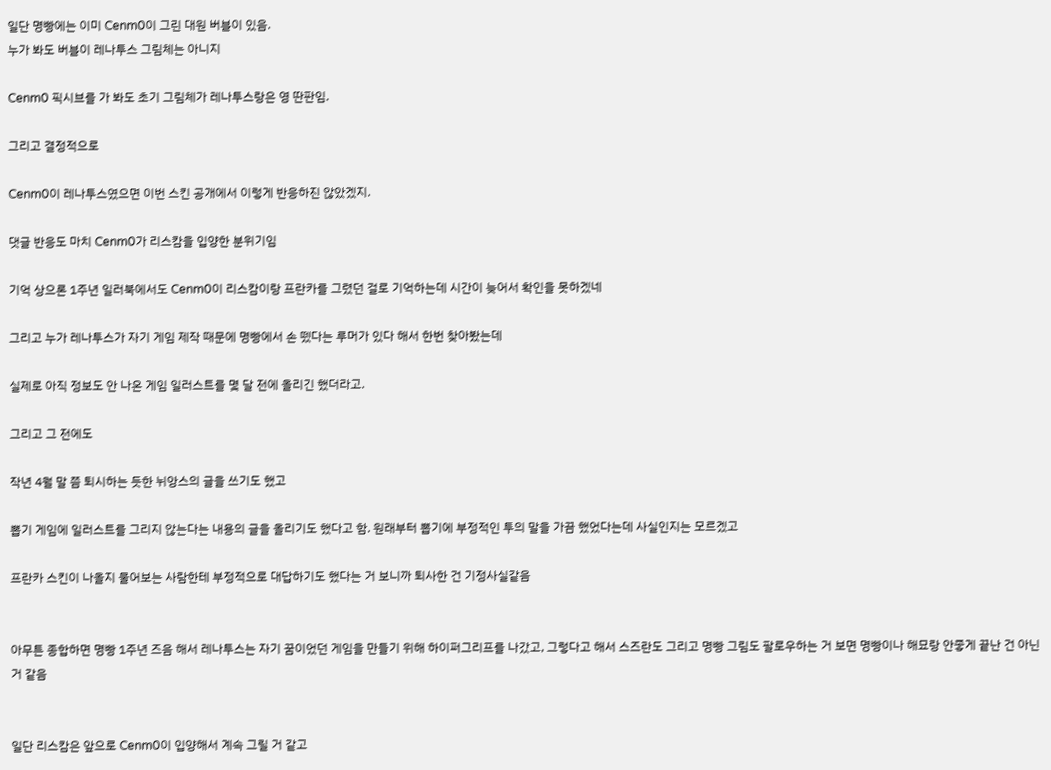일단 명빵에는 이미 Cenm0이 그린 대원 버블이 있음.
누가 봐도 버블이 레나투스 그림체는 아니지

Cenm0 픽시브를 가 봐도 초기 그림체가 레나투스랑은 영 딴판임.

그리고 결정적으로

Cenm0이 레나투스였으면 이번 스킨 공개에서 이렇게 반응하진 않았겠지.

댓글 반응도 마치 Cenm0가 리스캄을 입양한 분위기임

기억 상으론 1주년 일러북에서도 Cenm0이 리스캄이랑 프란카를 그렸던 걸로 기억하는데 시간이 늦어서 확인을 못하겠네

그리고 누가 레나투스가 자기 게임 제작 때문에 명빵에서 손 뗐다는 루머가 있다 해서 한번 찾아봤는데

실제로 아직 정보도 안 나온 게임 일러스트를 몇 달 전에 올리긴 했더라고.

그리고 그 전에도

작년 4월 말 쯤 퇴시하는 듯한 뉘앙스의 글을 쓰기도 했고

뽑기 게임에 일러스트를 그리지 않는다는 내용의 글을 올리기도 했다고 함. 원래부터 뽑기에 부정적인 투의 말을 가끔 했었다는데 사실인지는 모르겠고

프란카 스킨이 나올지 물어보는 사람한테 부정적으로 대답하기도 했다는 거 보니까 퇴사한 건 기정사실같음


아무튼 종합하면 명빵 1주년 즈음 해서 레나투스는 자기 꿈이었던 게임을 만들기 위해 하이퍼그리프를 나갔고, 그렇다고 해서 스즈란도 그리고 명빵 그림도 팔로우하는 거 보면 명빵이나 해묘랑 안좋게 끝난 건 아닌 거 같음


일단 리스캄은 앞으로 Cenm0이 입양해서 계속 그릴 거 같고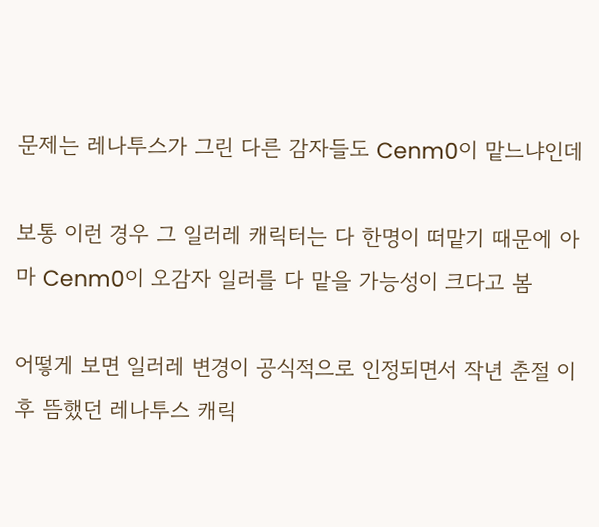문제는 레나투스가 그린 다른 감자들도 Cenm0이 맡느냐인데

보통 이런 경우 그 일러레 캐릭터는 다 한명이 떠맡기 때문에 아마 Cenm0이 오감자 일러를 다 맡을 가능성이 크다고 봄

어떻게 보면 일러레 변경이 공식적으로 인정되면서 작년 춘절 이후 뜸했던 레나투스 캐릭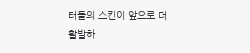터들의 스킨이 앞으로 더 활발하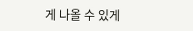게 나올 수 있게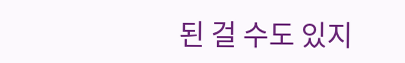된 걸 수도 있지